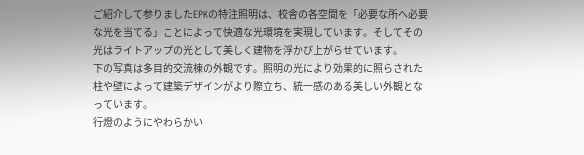ご紹介して参りましたEPKの特注照明は、校舎の各空間を「必要な所へ必要な光を当てる」ことによって快適な光環境を実現しています。そしてその光はライトアップの光として美しく建物を浮かび上がらせています。
下の写真は多目的交流棟の外観です。照明の光により効果的に照らされた柱や壁によって建築デザインがより際立ち、統一感のある美しい外観となっています。
行燈のようにやわらかい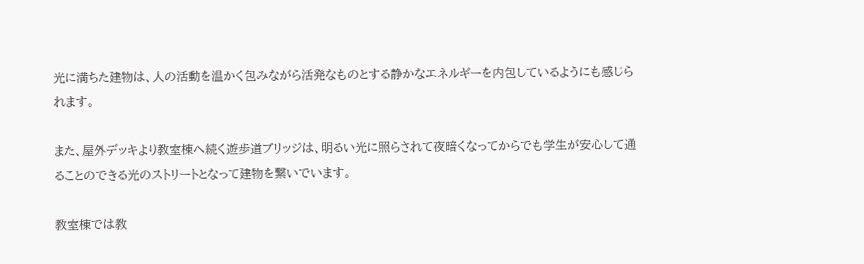光に満ちた建物は、人の活動を温かく包みながら活発なものとする静かなエネルギーを内包しているようにも感じられます。

また、屋外デッキより教室棟へ続く遊歩道ブリッジは、明るい光に照らされて夜暗くなってからでも学生が安心して通ることのできる光のストリートとなって建物を繋いでいます。

教室棟では教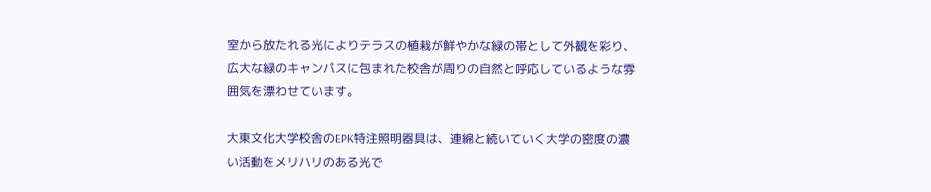室から放たれる光によりテラスの植栽が鮮やかな緑の帯として外観を彩り、広大な緑のキャンパスに包まれた校舎が周りの自然と呼応しているような雰囲気を漂わせています。

大東文化大学校舎のEPK特注照明器具は、連綿と続いていく大学の密度の濃い活動をメリハリのある光で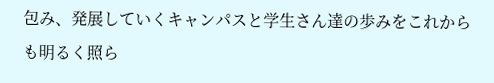包み、発展していくキャンパスと学生さん達の歩みをこれからも明るく照ら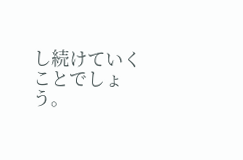し続けていくことでしょう。